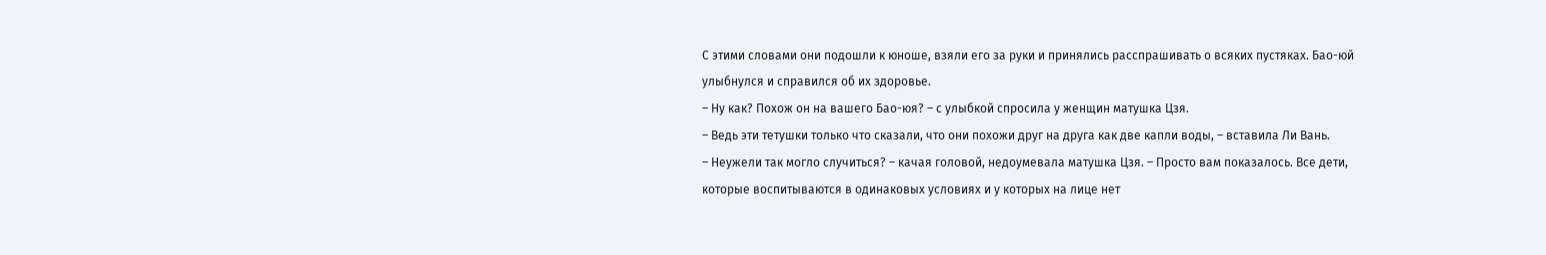С этими словами они подошли к юноше, взяли его за руки и принялись расспрашивать о всяких пустяках. Бао-юй улыбнулся и справился об их здоровье.
– Ну как? Похож он на вашего Бао-юя? – с улыбкой спросила у женщин матушка Цзя.
– Ведь эти тетушки только что сказали, что они похожи друг на друга как две капли воды, – вставила Ли Вань.
– Неужели так могло случиться? – качая головой, недоумевала матушка Цзя. – Просто вам показалось. Все дети, которые воспитываются в одинаковых условиях и у которых на лице нет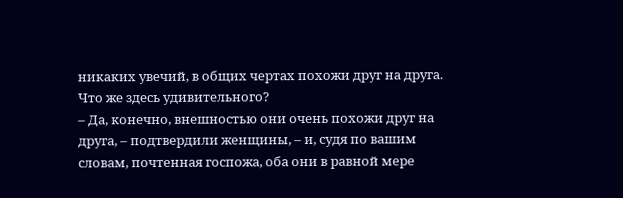никаких увечий, в общих чертах похожи друг на друга. Что же здесь удивительного?
– Да, конечно, внешностью они очень похожи друг на друга, – подтвердили женщины, – и, судя по вашим словам, почтенная госпожа, оба они в равной мере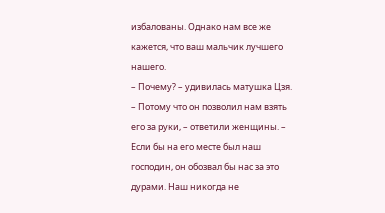избалованы. Однако нам все же кажется, что ваш мальчик лучшего нашего.
– Почему? – удивилась матушка Цзя.
– Потому что он позволил нам взять его за руки, – ответили женщины. – Если бы на его месте был наш господин, он обозвал бы нас за это дурами. Наш никогда не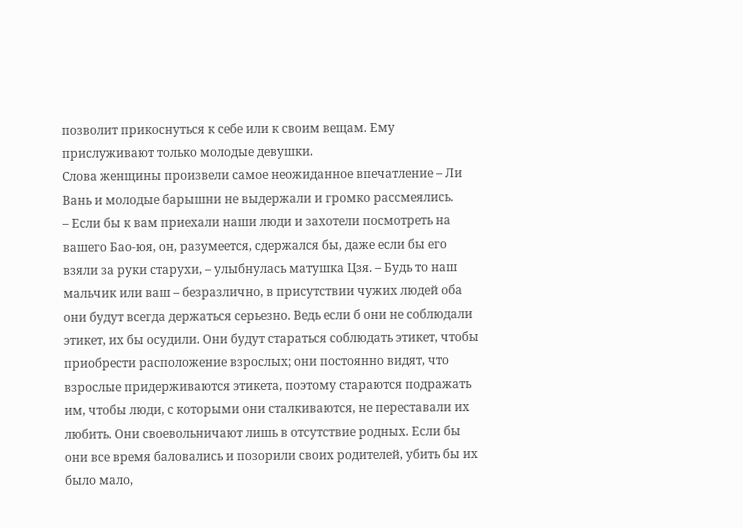позволит прикоснуться к себе или к своим вещам. Ему прислуживают только молодые девушки.
Слова женщины произвели самое неожиданное впечатление – Ли Вань и молодые барышни не выдержали и громко рассмеялись.
– Если бы к вам приехали наши люди и захотели посмотреть на вашего Бао-юя, он, разумеется, сдержался бы, даже если бы его взяли за руки старухи, – улыбнулась матушка Цзя. – Будь то наш мальчик или ваш – безразлично, в присутствии чужих людей оба они будут всегда держаться серьезно. Ведь если б они не соблюдали этикет, их бы осудили. Они будут стараться соблюдать этикет, чтобы приобрести расположение взрослых; они постоянно видят, что взрослые придерживаются этикета, поэтому стараются подражать им, чтобы люди, с которыми они сталкиваются, не переставали их любить. Они своевольничают лишь в отсутствие родных. Если бы они все время баловались и позорили своих родителей, убить бы их было мало,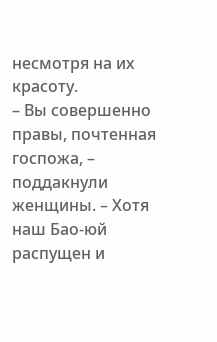несмотря на их красоту.
– Вы совершенно правы, почтенная госпожа, – поддакнули женщины. – Хотя наш Бао-юй распущен и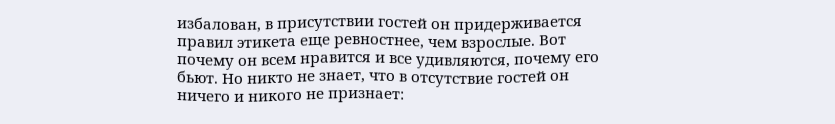избалован, в присутствии гостей он придерживается правил этикета еще ревностнее, чем взрослые. Вот почему он всем нравится и все удивляются, почему его бьют. Но никто не знает, что в отсутствие гостей он ничего и никого не признает: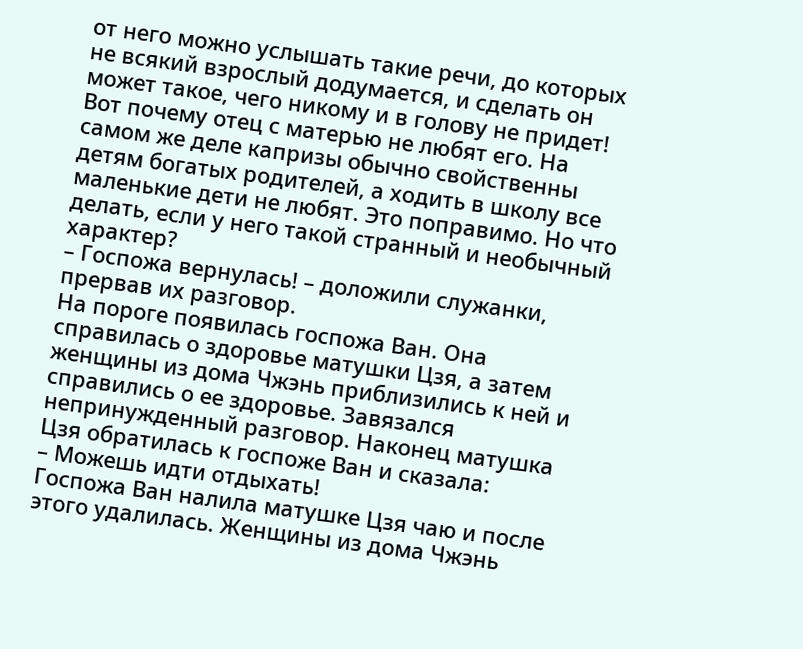от него можно услышать такие речи, до которых не всякий взрослый додумается, и сделать он может такое, чего никому и в голову не придет! Вот почему отец с матерью не любят его. На самом же деле капризы обычно свойственны детям богатых родителей, а ходить в школу все маленькие дети не любят. Это поправимо. Но что делать, если у него такой странный и необычный характер?
– Госпожа вернулась! – доложили служанки, прервав их разговор.
На пороге появилась госпожа Ван. Она справилась о здоровье матушки Цзя, а затем женщины из дома Чжэнь приблизились к ней и справились о ее здоровье. Завязался непринужденный разговор. Наконец матушка Цзя обратилась к госпоже Ван и сказала:
– Можешь идти отдыхать!
Госпожа Ван налила матушке Цзя чаю и после этого удалилась. Женщины из дома Чжэнь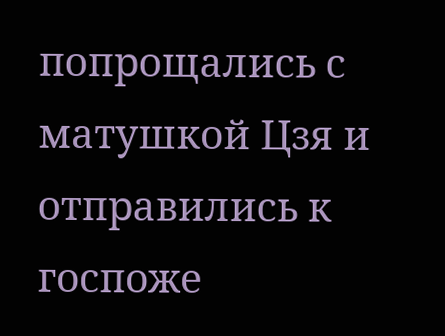попрощались с матушкой Цзя и отправились к госпоже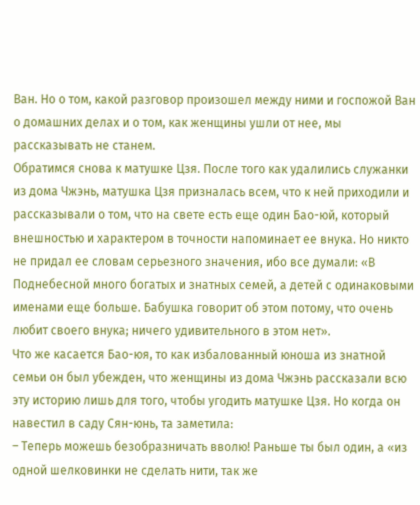Ван. Но о том, какой разговор произошел между ними и госпожой Ван о домашних делах и о том, как женщины ушли от нее, мы рассказывать не станем.
Обратимся снова к матушке Цзя. После того как удалились служанки из дома Чжэнь, матушка Цзя призналась всем, что к ней приходили и рассказывали о том, что на свете есть еще один Бао-юй, который внешностью и характером в точности напоминает ее внука. Но никто не придал ее словам серьезного значения, ибо все думали: «В Поднебесной много богатых и знатных семей, а детей с одинаковыми именами еще больше. Бабушка говорит об этом потому, что очень любит своего внука; ничего удивительного в этом нет».
Что же касается Бао-юя, то как избалованный юноша из знатной семьи он был убежден, что женщины из дома Чжэнь рассказали всю эту историю лишь для того, чтобы угодить матушке Цзя. Но когда он навестил в саду Сян-юнь, та заметила:
– Теперь можешь безобразничать вволю! Раньше ты был один, а «из одной шелковинки не сделать нити, так же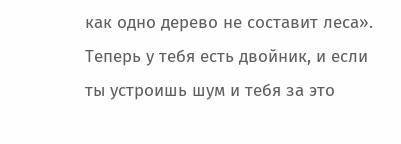как одно дерево не составит леса». Теперь у тебя есть двойник, и если ты устроишь шум и тебя за это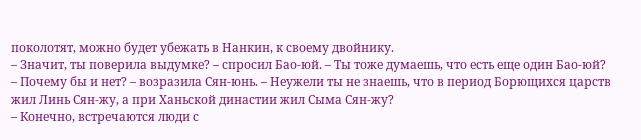поколотят, можно будет убежать в Нанкин, к своему двойнику.
– Значит, ты поверила выдумке? – спросил Бао-юй. – Ты тоже думаешь, что есть еще один Бао-юй?
– Почему бы и нет? – возразила Сян-юнь. – Неужели ты не знаешь, что в период Борющихся царств жил Линь Сян-жу, а при Ханьской династии жил Сыма Сян-жу?
– Конечно, встречаются люди с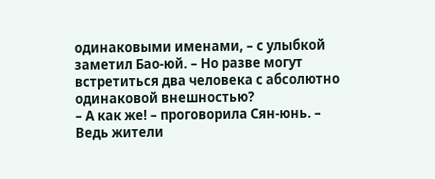одинаковыми именами, – с улыбкой заметил Бао-юй. – Но разве могут встретиться два человека с абсолютно одинаковой внешностью?
– А как же! – проговорила Сян-юнь. – Ведь жители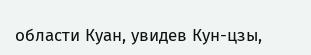области Куан, увидев Кун-цзы,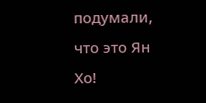подумали, что это Ян Хо!